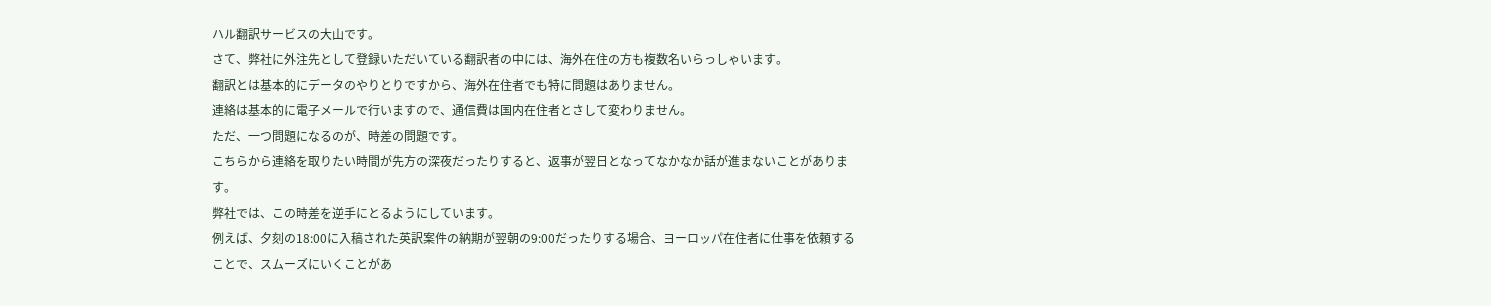ハル翻訳サービスの大山です。
さて、弊社に外注先として登録いただいている翻訳者の中には、海外在住の方も複数名いらっしゃいます。
翻訳とは基本的にデータのやりとりですから、海外在住者でも特に問題はありません。
連絡は基本的に電子メールで行いますので、通信費は国内在住者とさして変わりません。
ただ、一つ問題になるのが、時差の問題です。
こちらから連絡を取りたい時間が先方の深夜だったりすると、返事が翌日となってなかなか話が進まないことがあります。
弊社では、この時差を逆手にとるようにしています。
例えば、夕刻の18:00に入稿された英訳案件の納期が翌朝の9:00だったりする場合、ヨーロッパ在住者に仕事を依頼することで、スムーズにいくことがあ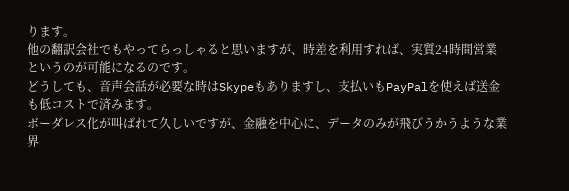ります。
他の翻訳会社でもやってらっしゃると思いますが、時差を利用すれば、実質24時間営業というのが可能になるのです。
どうしても、音声会話が必要な時はSkypeもありますし、支払いもPayPalを使えば送金も低コストで済みます。
ボーダレス化が叫ばれて久しいですが、金融を中心に、データのみが飛びうかうような業界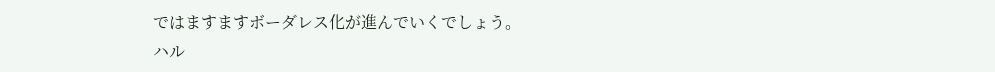ではますますボーダレス化が進んでいくでしょう。
ハル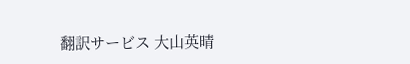翻訳サービス 大山英晴